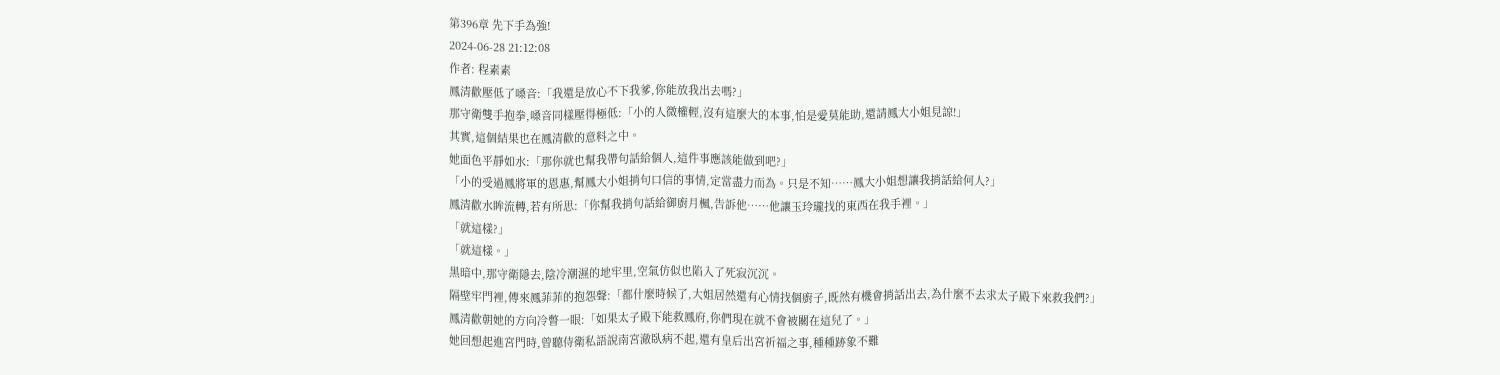第396章 先下手為強!
2024-06-28 21:12:08
作者: 程素素
鳳清歡壓低了嗓音:「我還是放心不下我爹,你能放我出去嗎?」
那守衛雙手抱拳,嗓音同樣壓得極低:「小的人微權輕,沒有這麼大的本事,怕是愛莫能助,還請鳳大小姐見諒!」
其實,這個結果也在鳳清歡的意料之中。
她面色平靜如水:「那你就也幫我帶句話給個人,這件事應該能做到吧?」
「小的受過鳳將軍的恩惠,幫鳳大小姐捎句口信的事情,定當盡力而為。只是不知……鳳大小姐想讓我捎話給何人?」
鳳清歡水眸流轉,若有所思:「你幫我捎句話給御廚月楓,告訴他……他讓玉玲瓏找的東西在我手裡。」
「就這樣?」
「就這樣。」
黑暗中,那守衛隱去,陰冷潮濕的地牢里,空氣仿似也陷入了死寂沉沉。
隔壁牢門裡,傳來鳳菲菲的抱怨聲:「都什麼時候了,大姐居然還有心情找個廚子,既然有機會捎話出去,為什麼不去求太子殿下來救我們?」
鳳清歡朝她的方向冷瞥一眼:「如果太子殿下能救鳳府,你們現在就不會被關在這兒了。」
她回想起進宮門時,曾聽侍衛私語說南宮澈臥病不起,還有皇后出宮祈福之事,種種跡象不難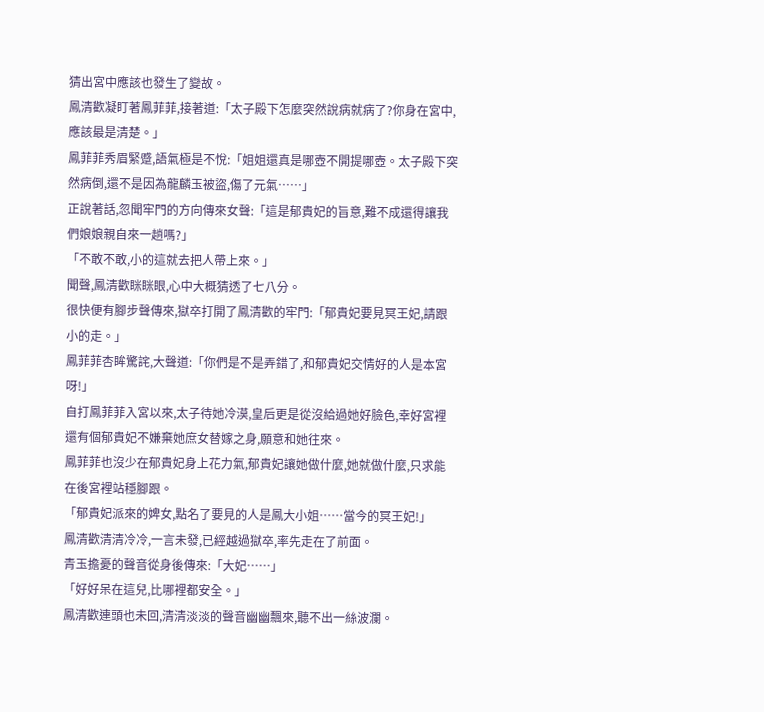猜出宮中應該也發生了變故。
鳳清歡凝盯著鳳菲菲,接著道:「太子殿下怎麼突然說病就病了?你身在宮中,應該最是清楚。」
鳳菲菲秀眉緊蹙,語氣極是不悅:「姐姐還真是哪壺不開提哪壺。太子殿下突然病倒,還不是因為龍麟玉被盜,傷了元氣……」
正說著話,忽聞牢門的方向傳來女聲:「這是郁貴妃的旨意,難不成還得讓我們娘娘親自來一趟嗎?」
「不敢不敢,小的這就去把人帶上來。」
聞聲,鳳清歡眯眯眼,心中大概猜透了七八分。
很快便有腳步聲傳來,獄卒打開了鳳清歡的牢門:「郁貴妃要見冥王妃,請跟小的走。」
鳳菲菲杏眸驚詫,大聲道:「你們是不是弄錯了,和郁貴妃交情好的人是本宮呀!」
自打鳳菲菲入宮以來,太子待她冷漠,皇后更是從沒給過她好臉色,幸好宮裡還有個郁貴妃不嫌棄她庶女替嫁之身,願意和她往來。
鳳菲菲也沒少在郁貴妃身上花力氣,郁貴妃讓她做什麼,她就做什麼,只求能在後宮裡站穩腳跟。
「郁貴妃派來的婢女,點名了要見的人是鳳大小姐……當今的冥王妃!」
鳳清歡清清冷冷,一言未發,已經越過獄卒,率先走在了前面。
青玉擔憂的聲音從身後傳來:「大妃……」
「好好呆在這兒,比哪裡都安全。」
鳳清歡連頭也未回,清清淡淡的聲音幽幽飄來,聽不出一絲波瀾。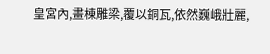皇宮內,畫棟雕梁,覆以銅瓦,依然巍峨壯麗,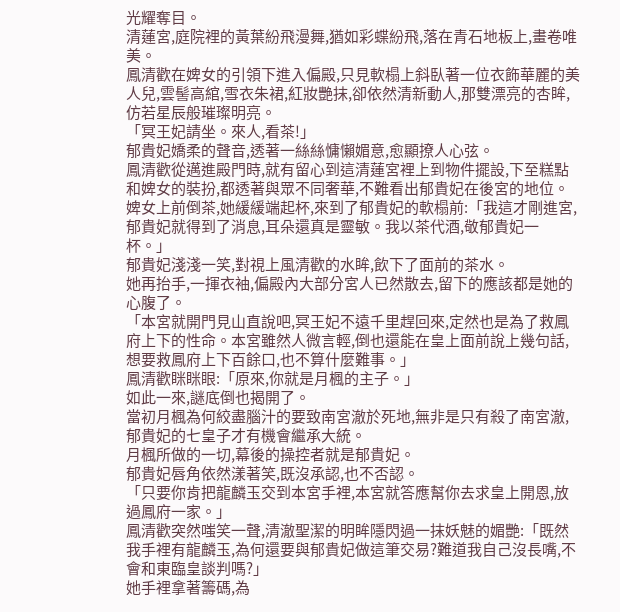光耀奪目。
清蓮宮,庭院裡的黃葉紛飛漫舞,猶如彩蝶紛飛,落在青石地板上,畫卷唯美。
鳳清歡在婢女的引領下進入偏殿,只見軟榻上斜臥著一位衣飾華麗的美人兒,雲髻高綰,雪衣朱裙,紅妝艷抹,卻依然清新動人,那雙漂亮的杏眸,仿若星辰般璀璨明亮。
「冥王妃請坐。來人,看茶!」
郁貴妃嬌柔的聲音,透著一絲絲慵懶媚意,愈顯撩人心弦。
鳳清歡從邁進殿門時,就有留心到這清蓮宮裡上到物件擺設,下至糕點和婢女的裝扮,都透著與眾不同奢華,不難看出郁貴妃在後宮的地位。
婢女上前倒茶,她緩緩端起杯,來到了郁貴妃的軟榻前:「我這才剛進宮,郁貴妃就得到了消息,耳朵還真是靈敏。我以茶代酒,敬郁貴妃一杯。」
郁貴妃淺淺一笑,對視上風清歡的水眸,飲下了面前的茶水。
她再抬手,一揮衣袖,偏殿內大部分宮人已然散去,留下的應該都是她的心腹了。
「本宮就開門見山直說吧,冥王妃不遠千里趕回來,定然也是為了救鳳府上下的性命。本宮雖然人微言輕,倒也還能在皇上面前說上幾句話,想要救鳳府上下百餘口,也不算什麼難事。」
鳳清歡眯眯眼:「原來,你就是月楓的主子。」
如此一來,謎底倒也揭開了。
當初月楓為何絞盡腦汁的要致南宮澈於死地,無非是只有殺了南宮澈,郁貴妃的七皇子才有機會繼承大統。
月楓所做的一切,幕後的操控者就是郁貴妃。
郁貴妃唇角依然漾著笑,既沒承認,也不否認。
「只要你肯把龍麟玉交到本宮手裡,本宮就答應幫你去求皇上開恩,放過鳳府一家。」
鳳清歡突然嗤笑一聲,清澈聖潔的明眸隱閃過一抹妖魅的媚艷:「既然我手裡有龍麟玉,為何還要與郁貴妃做這筆交易?難道我自己沒長嘴,不會和東臨皇談判嗎?」
她手裡拿著籌碼,為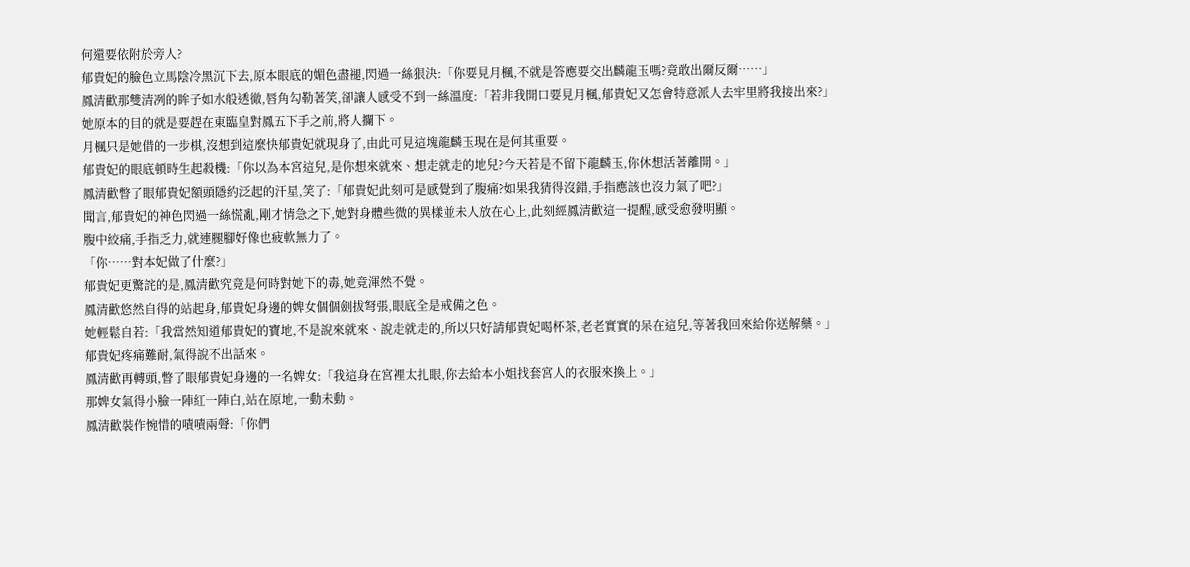何還要依附於旁人?
郁貴妃的臉色立馬陰冷黑沉下去,原本眼底的媚色盡褪,閃過一絲狠決:「你要見月楓,不就是答應要交出麟龍玉嗎?竟敢出爾反爾……」
鳳清歡那雙清冽的眸子如水般透徹,唇角勾勒著笑,卻讓人感受不到一絲溫度:「若非我開口要見月楓,郁貴妃又怎會特意派人去牢里將我接出來?」
她原本的目的就是要趕在東臨皇對鳳五下手之前,將人攔下。
月楓只是她借的一步棋,沒想到這麼快郁貴妃就現身了,由此可見這塊龍麟玉現在是何其重要。
郁貴妃的眼底頓時生起殺機:「你以為本宮這兒,是你想來就來、想走就走的地兒?今天若是不留下龍麟玉,你休想活著離開。」
鳳清歡瞥了眼郁貴妃額頭隱約泛起的汗星,笑了:「郁貴妃此刻可是感覺到了腹痛?如果我猜得沒錯,手指應該也沒力氣了吧?」
聞言,郁貴妃的神色閃過一絲慌亂,剛才情急之下,她對身體些微的異樣並未人放在心上,此刻經鳳清歡這一提醒,感受愈發明顯。
腹中絞痛,手指乏力,就連腿腳好像也疲軟無力了。
「你……對本妃做了什麼?」
郁貴妃更驚詫的是,鳳清歡究竟是何時對她下的毒,她竟渾然不覺。
鳳清歡悠然自得的站起身,郁貴妃身邊的婢女個個劍拔弩張,眼底全是戒備之色。
她輕鬆自若:「我當然知道郁貴妃的寶地,不是說來就來、說走就走的,所以只好請郁貴妃喝杯茶,老老實實的呆在這兒,等著我回來給你送解藥。」
郁貴妃疼痛難耐,氣得說不出話來。
鳳清歡再轉頭,瞥了眼郁貴妃身邊的一名婢女:「我這身在宮裡太扎眼,你去給本小姐找套宮人的衣服來換上。」
那婢女氣得小臉一陣紅一陣白,站在原地,一動未動。
鳳清歡裝作惋惜的嘖嘖兩聲:「你們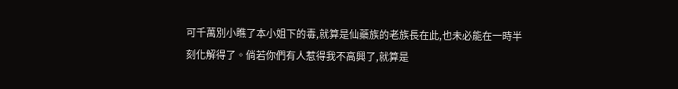可千萬別小瞧了本小姐下的毒,就算是仙藥族的老族長在此,也未必能在一時半刻化解得了。倘若你們有人惹得我不高興了,就算是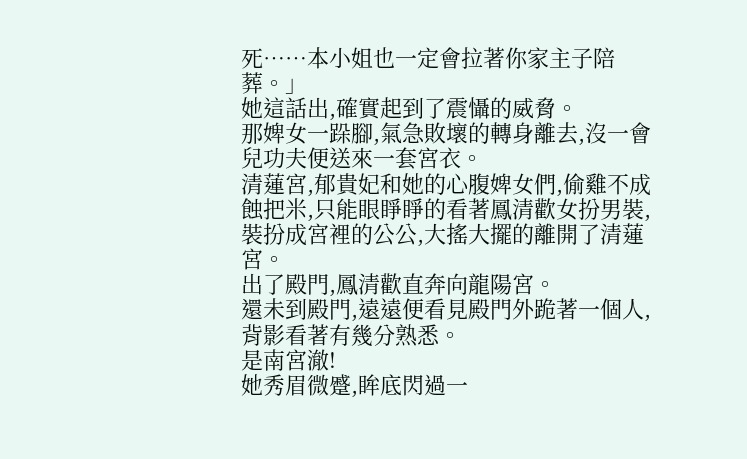死……本小姐也一定會拉著你家主子陪葬。」
她這話出,確實起到了震懾的威脅。
那婢女一跺腳,氣急敗壞的轉身離去,沒一會兒功夫便送來一套宮衣。
清蓮宮,郁貴妃和她的心腹婢女們,偷雞不成蝕把米,只能眼睜睜的看著鳳清歡女扮男裝,裝扮成宮裡的公公,大搖大擺的離開了清蓮宮。
出了殿門,鳳清歡直奔向龍陽宮。
還未到殿門,遠遠便看見殿門外跪著一個人,背影看著有幾分熟悉。
是南宮澈!
她秀眉微蹙,眸底閃過一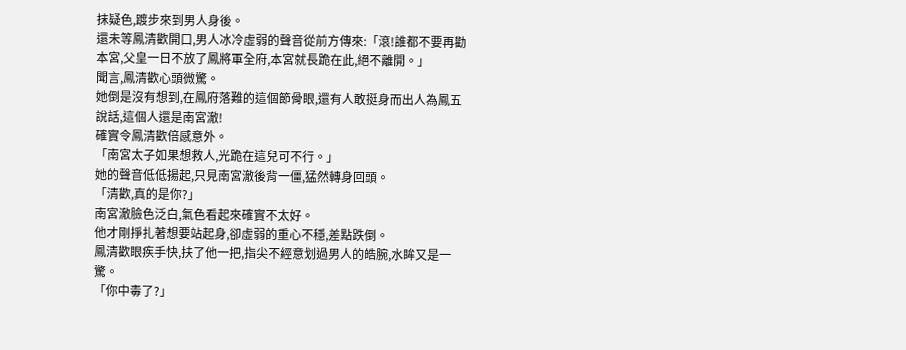抹疑色,踱步來到男人身後。
還未等鳳清歡開口,男人冰冷虛弱的聲音從前方傳來:「滾!誰都不要再勸本宮,父皇一日不放了鳳將軍全府,本宮就長跪在此,絕不離開。」
聞言,鳳清歡心頭微驚。
她倒是沒有想到,在鳳府落難的這個節骨眼,還有人敢挺身而出人為鳳五說話,這個人還是南宮澈!
確實令鳳清歡倍感意外。
「南宮太子如果想救人,光跪在這兒可不行。」
她的聲音低低揚起,只見南宮澈後背一僵,猛然轉身回頭。
「清歡,真的是你?」
南宮澈臉色泛白,氣色看起來確實不太好。
他才剛掙扎著想要站起身,卻虛弱的重心不穩,差點跌倒。
鳳清歡眼疾手快,扶了他一把,指尖不經意划過男人的皓腕,水眸又是一驚。
「你中毒了?」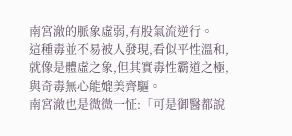南宮澈的脈象虛弱,有股氣流逆行。
這種毒並不易被人發現,看似平性溫和,就像是體虛之象,但其實毒性霸道之極,與奇毒無心能媲美齊驅。
南宮澈也是微微一怔:「可是御醫都說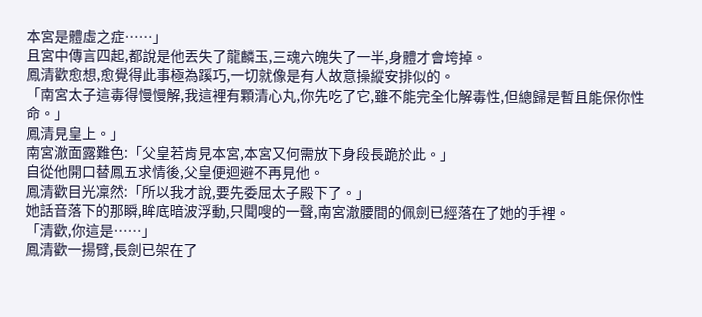本宮是體虛之症……」
且宮中傳言四起,都說是他丟失了龍麟玉,三魂六魄失了一半,身體才會垮掉。
鳳清歡愈想,愈覺得此事極為蹊巧,一切就像是有人故意操縱安排似的。
「南宮太子這毒得慢慢解,我這裡有顆清心丸,你先吃了它,雖不能完全化解毒性,但總歸是暫且能保你性命。」
鳳清見皇上。」
南宮澈面露難色:「父皇若肯見本宮,本宮又何需放下身段長跪於此。」
自從他開口替鳳五求情後,父皇便迴避不再見他。
鳳清歡目光凜然:「所以我才說,要先委屈太子殿下了。」
她話音落下的那瞬,眸底暗波浮動,只聞嗖的一聲,南宮澈腰間的佩劍已經落在了她的手裡。
「清歡,你這是……」
鳳清歡一揚臂,長劍已架在了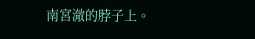南宮澈的脖子上。